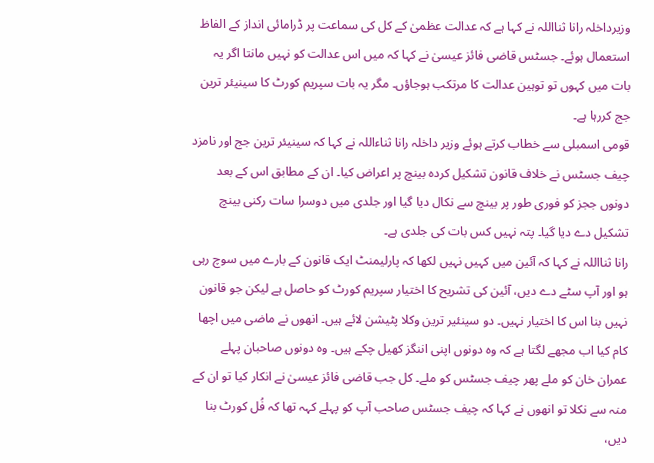وزیرداخلہ رانا ثنااللہ نے کہا ہے کہ عدالت عظمیٰ کے کل کی سماعت پر ڈرامائی انداز کے الفاظ استعمال ہوئے۔ جسٹس قاضی فائز عیسیٰ نے کہا کہ میں اس عدالت کو نہیں مانتا اگر یہ بات میں کہوں تو توہین عدالت کا مرتکب ہوجاؤں۔ مگر یہ بات سپریم کورٹ کا سینیئر ترین جج کررہا ہے۔
قومی اسمبلی سے خطاب کرتے ہوئے وزیر داخلہ رانا ثناءاللہ نے کہا کہ سینیئر ترین جج اور نامزد چیف جسٹس نے خلاف قانون تشکیل کردہ بینچ پر اعراض کیا۔ ان کے مطابق اس کے بعد دونوں ججز کو فوری طور پر بینچ سے نکال دیا گیا اور جلدی میں دوسرا سات رکنی بینچ تشکیل دے دیا گیا۔ پتہ نہیں کس بات کی جلدی ہے۔
رانا ثنااللہ نے کہا کہ آئین میں کہیں نہیں لکھا کہ پارلیمنٹ ایک قانون کے بارے میں سوچ رہی ہو اور آپ سٹے دے دیں، آئین کی تشریح کا اختیار سپریم کورٹ کو حاصل ہے لیکن جو قانون نہیں بنا اس کا اختیار نہیں۔ دو سینئیر ترین وکلا پٹیشن لائے ہیں۔ انھوں نے ماضی میں اچھا کام کیا اب مجھے لگتا ہے کہ وہ دونوں اپنی اننگز کھیل چکے ہیں۔ وہ دونوں صاحبان پہلے عمران خان کو ملے پھر چیف جسٹس کو ملے۔ کل جب قاضی فائز عیسیٰ نے انکار کیا تو ان کے منہ سے نکلا تو انھوں نے کہا کہ چیف جسٹس صاحب آپ کو پہلے کہہ تھا کہ فُل کورٹ بنا دیں،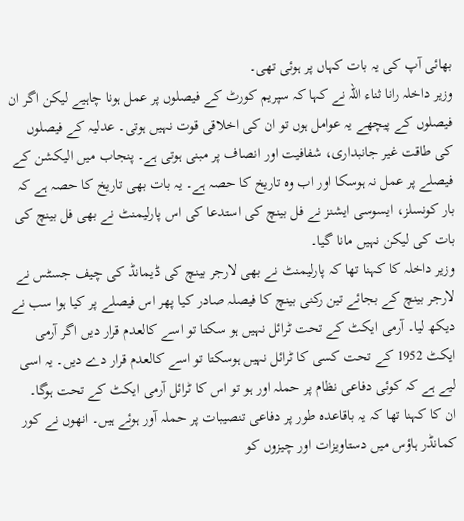بھائی آپ کی یہ بات کہاں پر ہوئی تھی۔
وزیر داخلہ رانا ثناء اللہ نے کہا کہ سپریم کورٹ کے فیصلوں پر عمل ہونا چاہیے لیکن اگر ان فیصلوں کے پیچھے یہ عوامل ہوں تو ان کی اخلاقی قوت نہیں ہوتی۔ عدلیہ کے فیصلوں کی طاقت غیر جانبداری، شفافیت اور انصاف پر مبنی ہوتی ہے۔ پنجاب میں الیکشن کے فیصلے پر عمل نہ ہوسکا اور اب وہ تاریخ کا حصہ ہے۔ یہ بات بھی تاریخ کا حصہ ہے کہ بار کونسلز، ایسوسی ایشنز نے فل بینچ کی استدعا کی اس پارلیمنٹ نے بھی فل بینچ کی بات کی لیکن نہیں مانا گیا۔
وزیر داخلہ کا کہنا تھا کہ پارلیمنٹ نے بھی لارجر بینچ کی ڈیمانڈ کی چیف جسٹس نے لارجر بینچ کے بجائے تین رکنی بینچ کا فیصلہ صادر کیا پھر اس فیصلے پر کیا ہوا سب نے دیکھ لیا۔ آرمی ایکٹ کے تحت ٹرائل نہیں ہو سکتا تو اسے کالعدم قرار دیں اگر آرمی ایکٹ 1952 کے تحت کسی کا ٹرائل نہیں ہوسکتا تو اسے کالعدم قرار دے دیں۔ یہ اسی لیے ہے کہ کوئی دفاعی نظام پر حملہ اور ہو تو اس کا ٹرائل آرمی ایکٹ کے تحت ہوگا۔
ان کا کہنا تھا کہ یہ باقاعدہ طور پر دفاعی تنصیبات پر حملہ آور ہوئے ہیں۔ انھوں نے کور کمانڈر ہاؤس میں دستاویزات اور چیزوں کو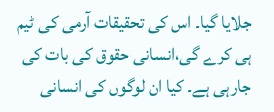جلایا گیا۔ اس کی تحقیقات آرمی کی ٹیم ہی کرے گی،انسانی حقوق کی بات کی جارہی ہے۔ کیا ان لوگوں کی انسانی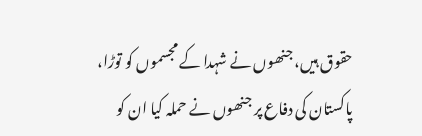حقوق ہیں، جنھوں نے شہدا کے مجسموں کو توڑا، پاکستان کی دفاع پر جنھوں نے حملہ کیا ان کو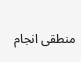منطقی انجام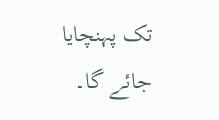تک پہنچایا جائے گا۔